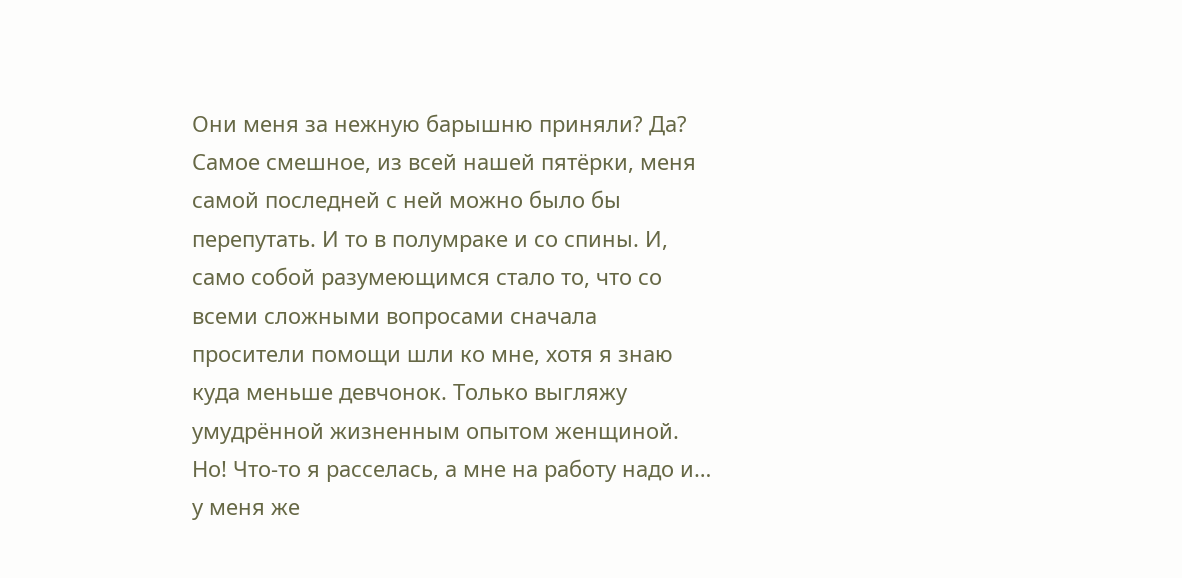Они меня за нежную барышню приняли? Да?
Самое смешное, из всей нашей пятёрки, меня самой последней с ней можно было бы перепутать. И то в полумраке и со спины. И, само собой разумеющимся стало то, что со всеми сложными вопросами сначала просители помощи шли ко мне, хотя я знаю куда меньше девчонок. Только выгляжу умудрённой жизненным опытом женщиной.
Но! Что-то я расселась, а мне на работу надо и… у меня же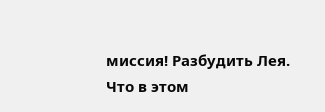миссия! Разбудить Лея.
Что в этом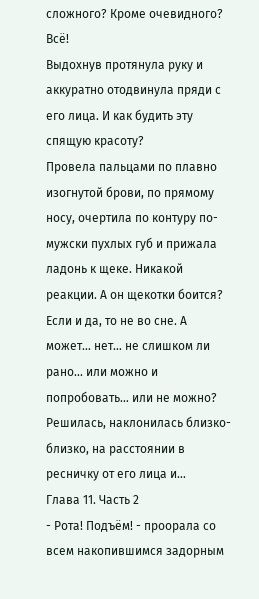сложного? Кроме очевидного? Всё!
Выдохнув протянула руку и аккуратно отодвинула пряди с его лица. И как будить эту спящую красоту?
Провела пальцами по плавно изогнутой брови, по прямому носу, очертила по контуру по-мужски пухлых губ и прижала ладонь к щеке. Никакой реакции. А он щекотки боится? Если и да, то не во сне. А может… нет… не слишком ли рано... или можно и попробовать… или не можно?
Решилась, наклонилась близко-близко, на расстоянии в ресничку от его лица и…
Глава 11. Часть 2
- Рота! Подъём! - проорала со всем накопившимся задорным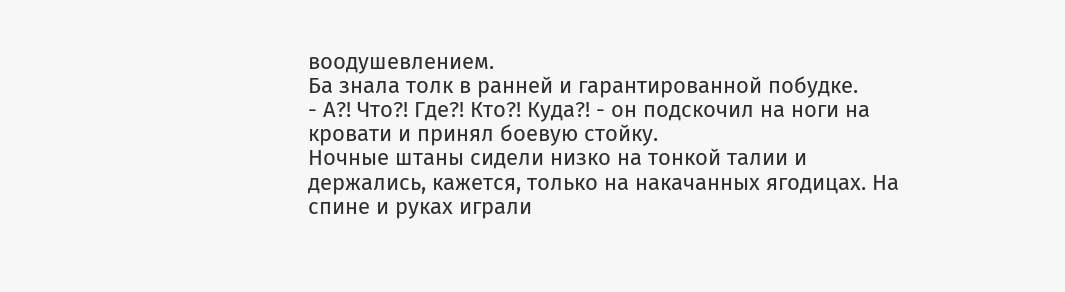воодушевлением.
Ба знала толк в ранней и гарантированной побудке.
- А?! Что?! Где?! Кто?! Куда?! - он подскочил на ноги на кровати и принял боевую стойку.
Ночные штаны сидели низко на тонкой талии и держались, кажется, только на накачанных ягодицах. На спине и руках играли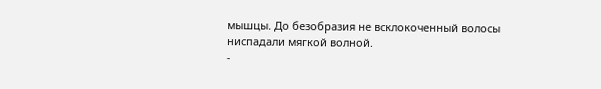мышцы. До безобразия не всклокоченный волосы ниспадали мягкой волной.
-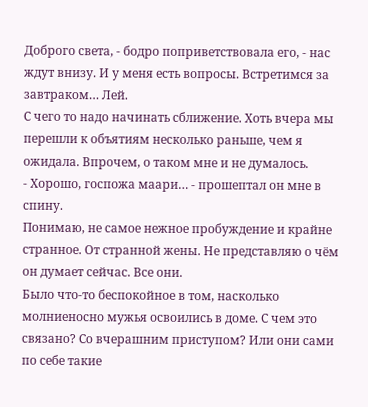Доброго света, - бодро поприветствовала его, - нас ждут внизу. И у меня есть вопросы. Встретимся за завтраком… Лей.
С чего то надо начинать сближение. Хоть вчера мы перешли к объятиям несколько раньше, чем я ожидала. Впрочем, о таком мне и не думалось.
- Хорошо, госпожа маари… - прошептал он мне в спину.
Понимаю, не самое нежное пробуждение и крайне странное. От странной жены. Не представляю о чём он думает сейчас. Все они.
Было что-то беспокойное в том, насколько молниеносно мужья освоились в доме. С чем это связано? Со вчерашним приступом? Или они сами по себе такие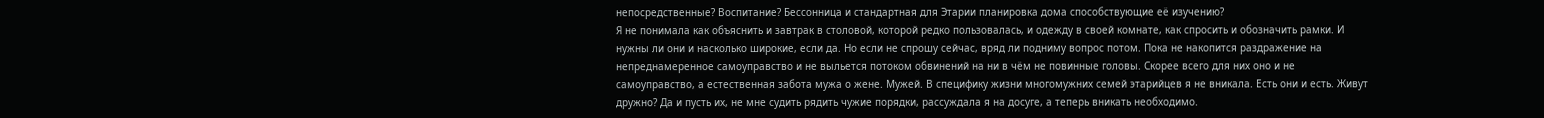непосредственные? Воспитание? Бессонница и стандартная для Этарии планировка дома способствующие её изучению?
Я не понимала как объяснить и завтрак в столовой, которой редко пользовалась, и одежду в своей комнате, как спросить и обозначить рамки. И нужны ли они и насколько широкие, если да. Но если не спрошу сейчас, вряд ли подниму вопрос потом. Пока не накопится раздражение на непреднамеренное самоуправство и не выльется потоком обвинений на ни в чём не повинные головы. Скорее всего для них оно и не самоуправство, а естественная забота мужа о жене. Мужей. В специфику жизни многомужних семей этарийцев я не вникала. Есть они и есть. Живут дружно? Да и пусть их, не мне судить рядить чужие порядки, рассуждала я на досуге, а теперь вникать необходимо.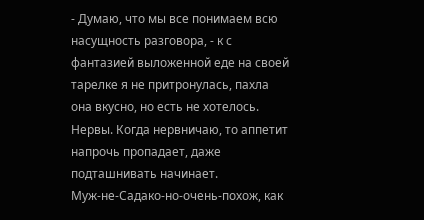- Думаю, что мы все понимаем всю насущность разговора, - к с фантазией выложенной еде на своей тарелке я не притронулась, пахла она вкусно, но есть не хотелось.
Нервы. Когда нервничаю, то аппетит напрочь пропадает, даже подташнивать начинает.
Муж-не-Садако-но-очень-похож, как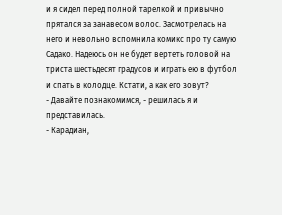и я сидел перед полной тарелкой и привычно прятался за занавесом волос. Засмотрелась на него и невольно вспомнила комикс про ту самую Садако. Надеюсь он не будет вертеть головой на триста шестьдесят градусов и играть ею в футбол и спать в колодце. Кстати, а как его зовут?
- Давайте познакомимся, - решилась я и представилась.
- Карадиан,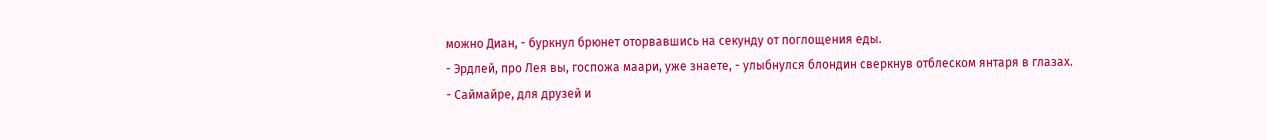можно Диан, - буркнул брюнет оторвавшись на секунду от поглощения еды.
- Эрдлей, про Лея вы, госпожа маари, уже знаете, - улыбнулся блондин сверкнув отблеском янтаря в глазах.
- Саймайре, для друзей и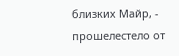близких Майр, - прошелестело от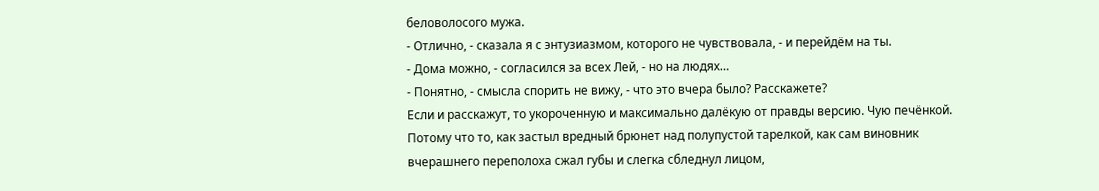беловолосого мужа.
- Отлично, - сказала я с энтузиазмом, которого не чувствовала, - и перейдём на ты.
- Дома можно, - согласился за всех Лей, - но на людях…
- Понятно, - смысла спорить не вижу, - что это вчера было? Расскажете?
Если и расскажут, то укороченную и максимально далёкую от правды версию. Чую печёнкой. Потому что то, как застыл вредный брюнет над полупустой тарелкой, как сам виновник вчерашнего переполоха сжал губы и слегка сбледнул лицом,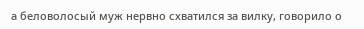а беловолосый муж нервно схватился за вилку, говорило о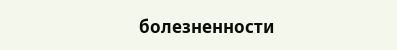болезненности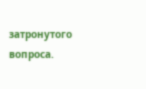затронутого вопроса.